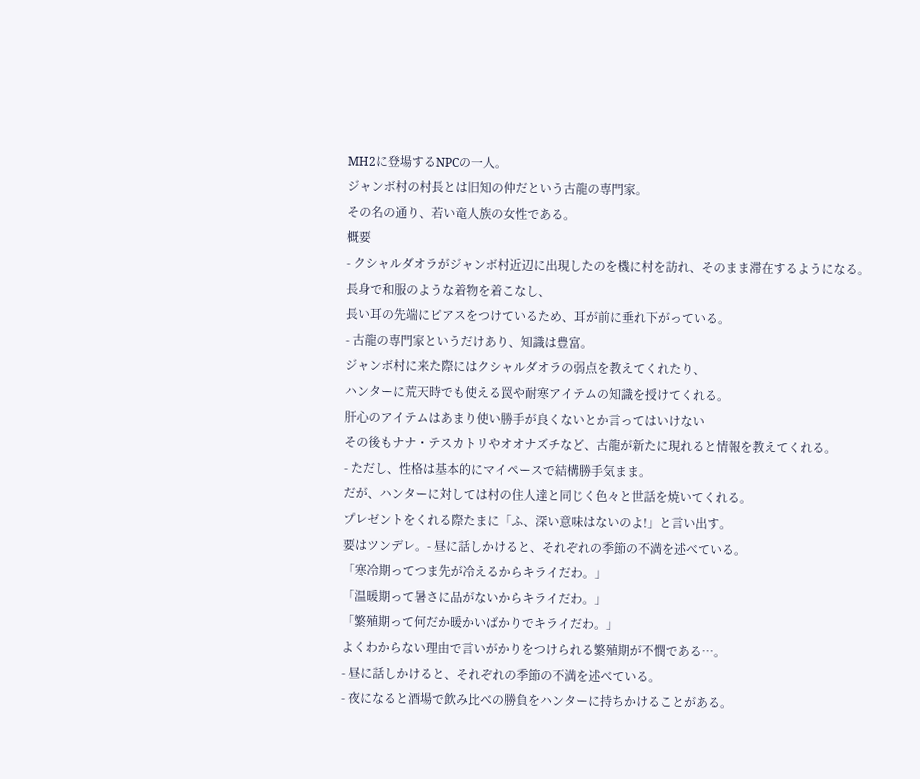MH2に登場するNPCの一人。
ジャンボ村の村長とは旧知の仲だという古龍の専門家。
その名の通り、若い竜人族の女性である。
概要
- クシャルダオラがジャンボ村近辺に出現したのを機に村を訪れ、そのまま滞在するようになる。
長身で和服のような着物を着こなし、
長い耳の先端にピアスをつけているため、耳が前に垂れ下がっている。
- 古龍の専門家というだけあり、知識は豊富。
ジャンボ村に来た際にはクシャルダオラの弱点を教えてくれたり、
ハンターに荒天時でも使える罠や耐寒アイテムの知識を授けてくれる。
肝心のアイテムはあまり使い勝手が良くないとか言ってはいけない
その後もナナ・テスカトリやオオナズチなど、古龍が新たに現れると情報を教えてくれる。
- ただし、性格は基本的にマイペースで結構勝手気まま。
だが、ハンターに対しては村の住人達と同じく色々と世話を焼いてくれる。
プレゼントをくれる際たまに「ふ、深い意味はないのよ!」と言い出す。
要はツンデレ。- 昼に話しかけると、それぞれの季節の不満を述べている。
「寒冷期ってつま先が冷えるからキライだわ。」
「温暖期って暑さに品がないからキライだわ。」
「繁殖期って何だか暖かいばかりでキライだわ。」
よくわからない理由で言いがかりをつけられる繁殖期が不憫である…。
- 昼に話しかけると、それぞれの季節の不満を述べている。
- 夜になると酒場で飲み比べの勝負をハンターに持ちかけることがある。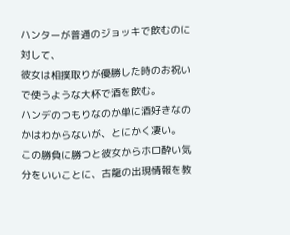ハンターが普通のジョッキで飲むのに対して、
彼女は相撲取りが優勝した時のお祝いで使うような大杯で酒を飲む。
ハンデのつもりなのか単に酒好きなのかはわからないが、とにかく凄い。
この勝負に勝つと彼女からホロ酔い気分をいいことに、古龍の出現情報を教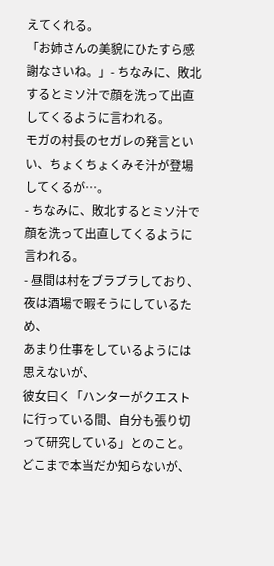えてくれる。
「お姉さんの美貌にひたすら感謝なさいね。」- ちなみに、敗北するとミソ汁で顔を洗って出直してくるように言われる。
モガの村長のセガレの発言といい、ちょくちょくみそ汁が登場してくるが…。
- ちなみに、敗北するとミソ汁で顔を洗って出直してくるように言われる。
- 昼間は村をブラブラしており、夜は酒場で暇そうにしているため、
あまり仕事をしているようには思えないが、
彼女曰く「ハンターがクエストに行っている間、自分も張り切って研究している」とのこと。
どこまで本当だか知らないが、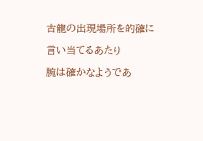古龍の出現場所を的確に言い当てるあたり
腕は確かなようであ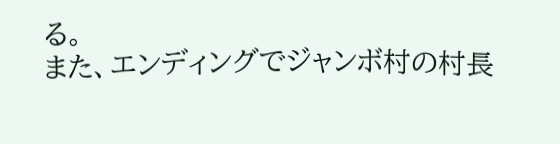る。
また、エンディングでジャンボ村の村長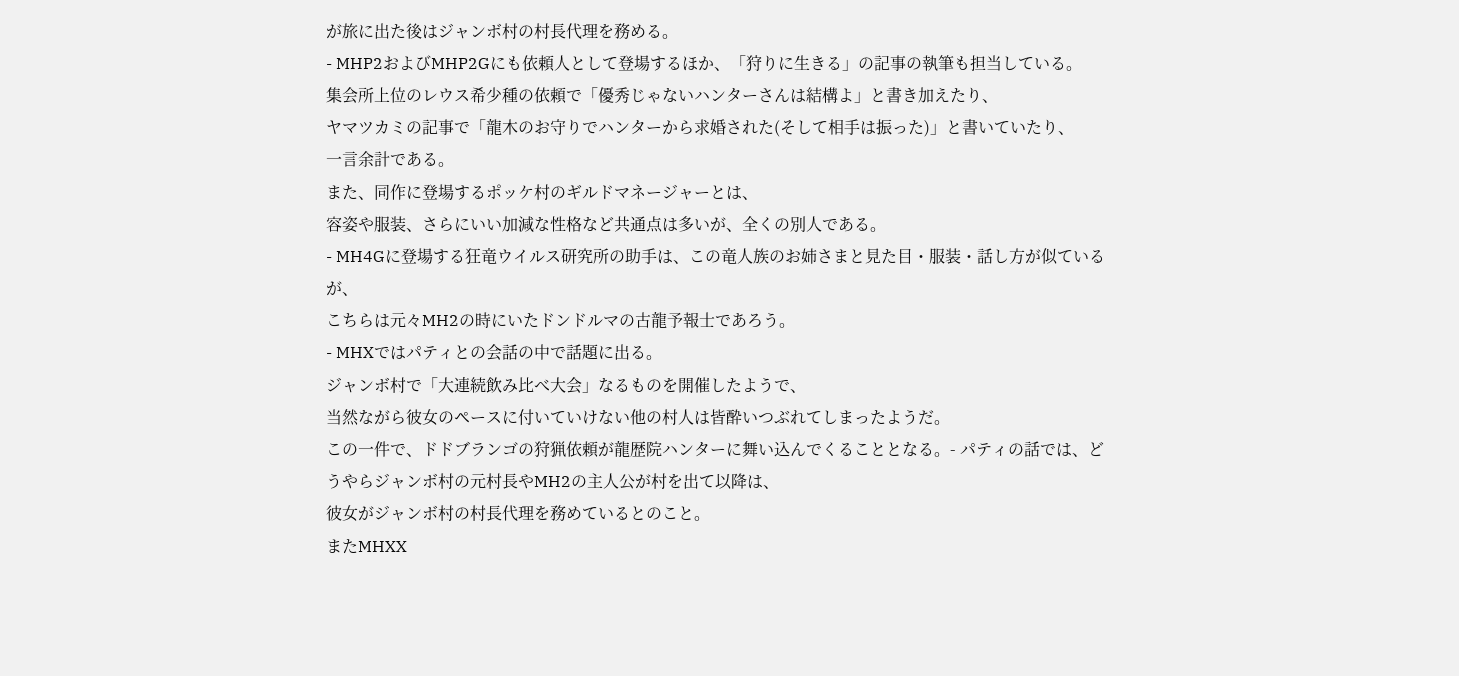が旅に出た後はジャンボ村の村長代理を務める。
- MHP2およびMHP2Gにも依頼人として登場するほか、「狩りに生きる」の記事の執筆も担当している。
集会所上位のレウス希少種の依頼で「優秀じゃないハンターさんは結構よ」と書き加えたり、
ヤマツカミの記事で「龍木のお守りでハンターから求婚された(そして相手は振った)」と書いていたり、
一言余計である。
また、同作に登場するポッケ村のギルドマネージャーとは、
容姿や服装、さらにいい加減な性格など共通点は多いが、全くの別人である。
- MH4Gに登場する狂竜ウイルス研究所の助手は、この竜人族のお姉さまと見た目・服装・話し方が似ているが、
こちらは元々MH2の時にいたドンドルマの古龍予報士であろう。
- MHXではパティとの会話の中で話題に出る。
ジャンボ村で「大連続飲み比べ大会」なるものを開催したようで、
当然ながら彼女のペースに付いていけない他の村人は皆酔いつぶれてしまったようだ。
この一件で、ドドブランゴの狩猟依頼が龍歴院ハンターに舞い込んでくることとなる。- パティの話では、どうやらジャンボ村の元村長やMH2の主人公が村を出て以降は、
彼女がジャンボ村の村長代理を務めているとのこと。
またMHXX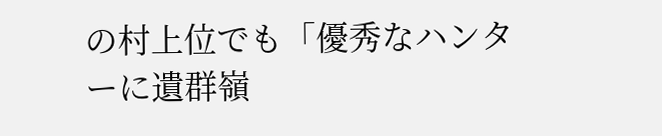の村上位でも「優秀なハンターに遺群嶺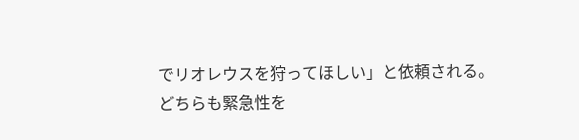でリオレウスを狩ってほしい」と依頼される。
どちらも緊急性を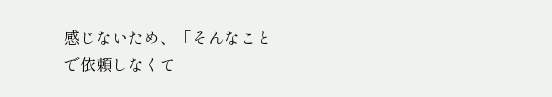感じないため、「そんなことで依頼しなくて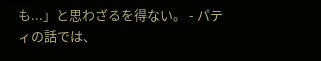も...」と思わざるを得ない。 - パティの話では、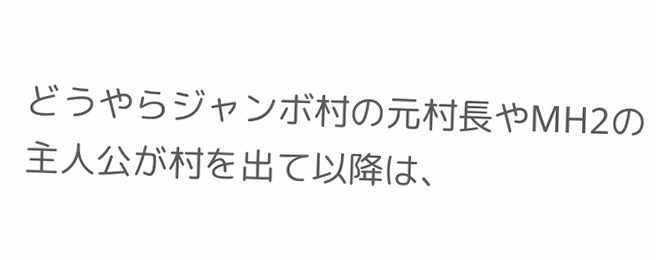どうやらジャンボ村の元村長やMH2の主人公が村を出て以降は、